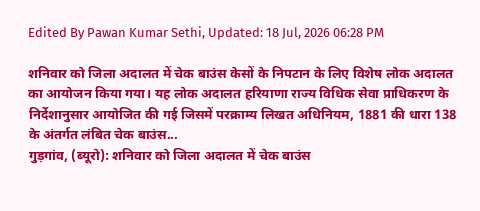Edited By Pawan Kumar Sethi, Updated: 18 Jul, 2026 06:28 PM

शनिवार को जिला अदालत में चेक बाउंस केसों के निपटान के लिए विशेष लोक अदालत का आयोजन किया गया। यह लोक अदालत हरियाणा राज्य विधिक सेवा प्राधिकरण के निर्देशानुसार आयोजित की गई जिसमें परक्राम्य लिखत अधिनियम, 1881 की धारा 138 के अंतर्गत लंबित चेक बाउंस...
गुड़गांव, (ब्यूरो): शनिवार को जिला अदालत में चेक बाउंस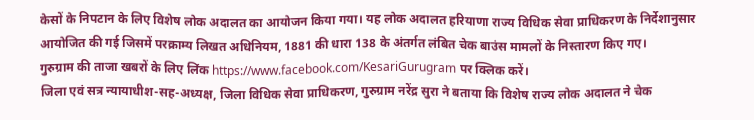केसों के निपटान के लिए विशेष लोक अदालत का आयोजन किया गया। यह लोक अदालत हरियाणा राज्य विधिक सेवा प्राधिकरण के निर्देशानुसार आयोजित की गई जिसमें परक्राम्य लिखत अधिनियम, 1881 की धारा 138 के अंतर्गत लंबित चेक बाउंस मामलों के निस्तारण किए गए।
गुरुग्राम की ताजा खबरों के लिए लिंक https://www.facebook.com/KesariGurugram पर क्लिक करें।
जिला एवं सत्र न्यायाधीश-सह-अध्यक्ष, जिला विधिक सेवा प्राधिकरण, गुरुग्राम नरेंद्र सुरा ने बताया कि विशेष राज्य लोक अदालत ने चेक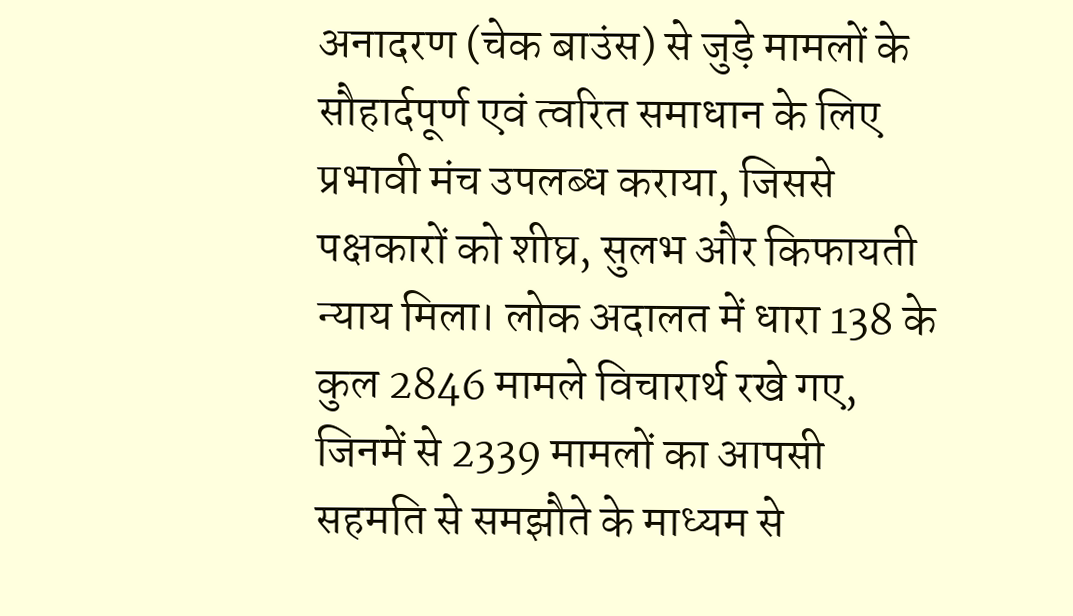अनादरण (चेक बाउंस) से जुड़े मामलों के सौहार्दपूर्ण एवं त्वरित समाधान के लिए प्रभावी मंच उपलब्ध कराया, जिससे पक्षकारों को शीघ्र, सुलभ और किफायती न्याय मिला। लोक अदालत में धारा 138 के कुल 2846 मामले विचारार्थ रखे गए, जिनमें से 2339 मामलों का आपसी सहमति से समझौते के माध्यम से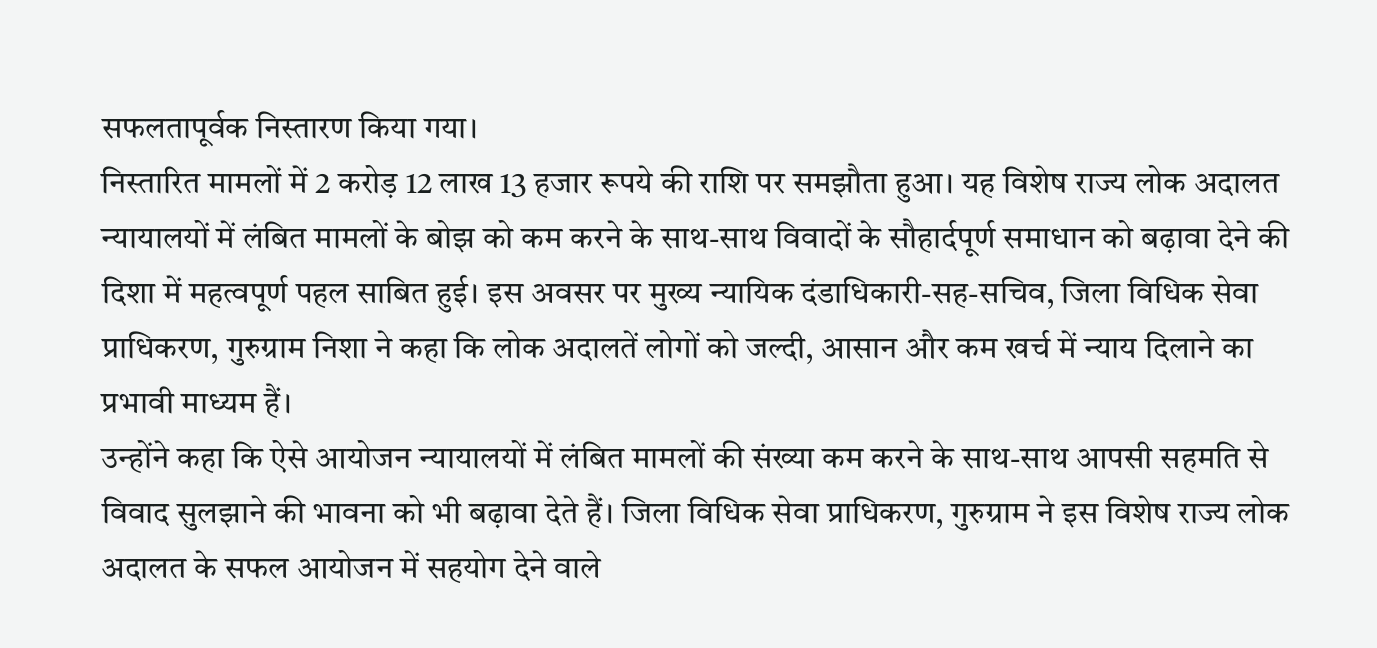सफलतापूर्वक निस्तारण किया गया।
निस्तारित मामलों में 2 करोड़ 12 लाख 13 हजार रूपये की राशि पर समझौता हुआ। यह विशेष राज्य लोक अदालत न्यायालयों में लंबित मामलों के बोझ को कम करने के साथ-साथ विवादों के सौहार्दपूर्ण समाधान को बढ़ावा देने की दिशा में महत्वपूर्ण पहल साबित हुई। इस अवसर पर मुख्य न्यायिक दंडाधिकारी-सह-सचिव, जिला विधिक सेवा प्राधिकरण, गुरुग्राम निशा ने कहा कि लोक अदालतें लोगों को जल्दी, आसान और कम खर्च में न्याय दिलाने का प्रभावी माध्यम हैं।
उन्होंने कहा कि ऐसे आयोजन न्यायालयों में लंबित मामलों की संख्या कम करने के साथ-साथ आपसी सहमति से विवाद सुलझाने की भावना को भी बढ़ावा देते हैं। जिला विधिक सेवा प्राधिकरण, गुरुग्राम ने इस विशेष राज्य लोक अदालत के सफल आयोजन में सहयोग देने वाले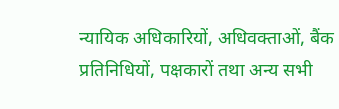न्यायिक अधिकारियों, अधिवक्ताओं, बैंक प्रतिनिधियों, पक्षकारों तथा अन्य सभी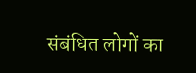संबंधित लोगों का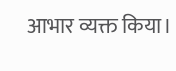आभार व्यक्त किया।